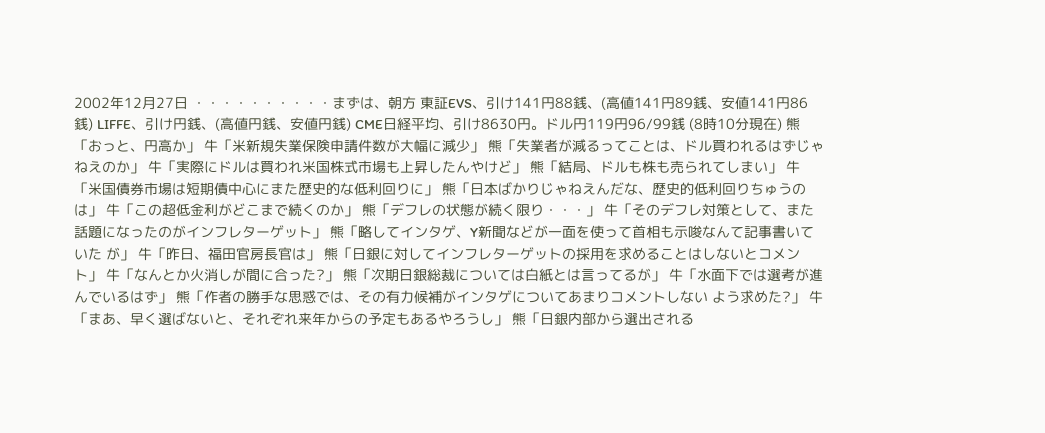2002年12月27日 ・・・・・・・・・・まずは、朝方 東証EVS、引け141円88銭、(高値141円89銭、安値141円86銭) LIFFE、引け円銭、(高値円銭、安値円銭) CME日経平均、引け8630円。ドル円119円96/99銭 (8時10分現在) 熊「おっと、円高か」 牛「米新規失業保険申請件数が大幅に減少」 熊「失業者が減るってことは、ドル買われるはずじゃねえのか」 牛「実際にドルは買われ米国株式市場も上昇したんやけど」 熊「結局、ドルも株も売られてしまい」 牛「米国債券市場は短期債中心にまた歴史的な低利回りに」 熊「日本ばかりじゃねえんだな、歴史的低利回りちゅうのは」 牛「この超低金利がどこまで続くのか」 熊「デフレの状態が続く限り・・・」 牛「そのデフレ対策として、また話題になったのがインフレターゲット」 熊「略してインタゲ、Y新聞などが一面を使って首相も示唆なんて記事書いていた が」 牛「昨日、福田官房長官は」 熊「日銀に対してインフレターゲットの採用を求めることはしないとコメント」 牛「なんとか火消しが間に合った?」 熊「次期日銀総裁については白紙とは言ってるが」 牛「水面下では選考が進んでいるはず」 熊「作者の勝手な思惑では、その有力候補がインタゲについてあまりコメントしない よう求めた?」 牛「まあ、早く選ばないと、それぞれ来年からの予定もあるやろうし」 熊「日銀内部から選出される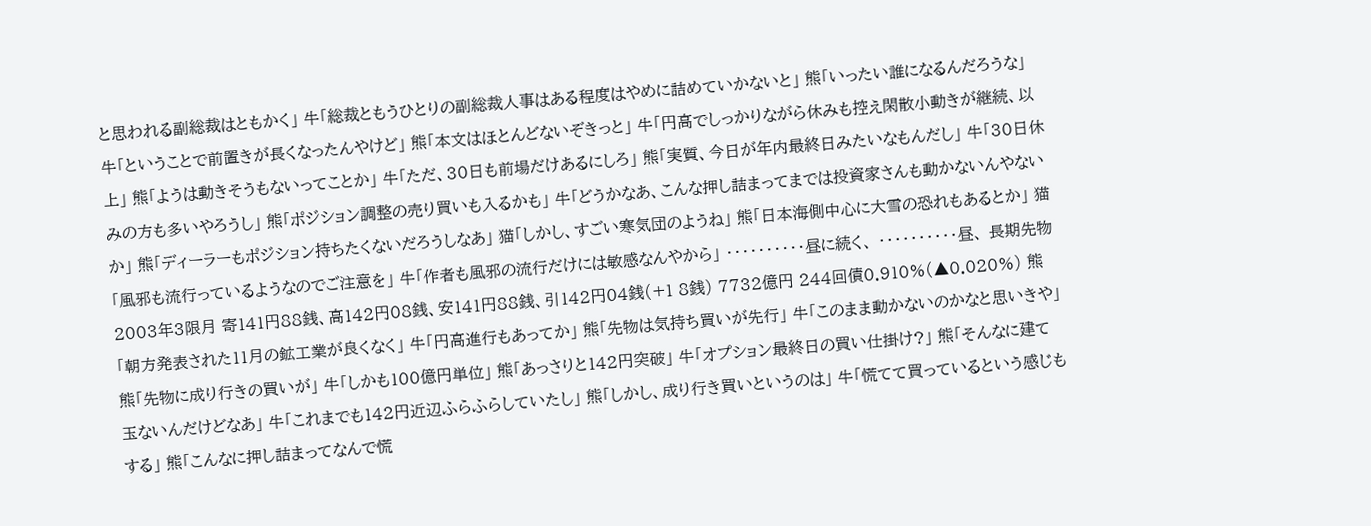と思われる副総裁はともかく」 牛「総裁ともうひとりの副総裁人事はある程度はやめに詰めていかないと」 熊「いったい誰になるんだろうな」 牛「ということで前置きが長くなったんやけど」 熊「本文はほとんどないぞきっと」 牛「円高でしっかりながら休みも控え閑散小動きが継続、以上」 熊「ようは動きそうもないってことか」 牛「ただ、30日も前場だけあるにしろ」 熊「実質、今日が年内最終日みたいなもんだし」 牛「30日休みの方も多いやろうし」 熊「ポジション調整の売り買いも入るかも」 牛「どうかなあ、こんな押し詰まってまでは投資家さんも動かないんやないか」 熊「ディーラーもポジション持ちたくないだろうしなあ」 猫「しかし、すごい寒気団のようね」 熊「日本海側中心に大雪の恐れもあるとか」 猫「風邪も流行っているようなのでご注意を」 牛「作者も風邪の流行だけには敏感なんやから」 ・・・・・・・・・・昼に続く、 ・・・・・・・・・・昼、 長期先物2003年3限月 寄141円88銭、高142円08銭、安141円88銭、引142円04銭(+1 8銭) 7732億円 244回債0.910%(▲0.020%) 熊「朝方発表された11月の鉱工業が良くなく」 牛「円高進行もあってか」 熊「先物は気持ち買いが先行」 牛「このまま動かないのかなと思いきや」 熊「先物に成り行きの買いが」 牛「しかも100億円単位」 熊「あっさりと142円突破」 牛「オプション最終日の買い仕掛け?」 熊「そんなに建て玉ないんだけどなあ」 牛「これまでも142円近辺ふらふらしていたし」 熊「しかし、成り行き買いというのは」 牛「慌てて買っているという感じもする」 熊「こんなに押し詰まってなんで慌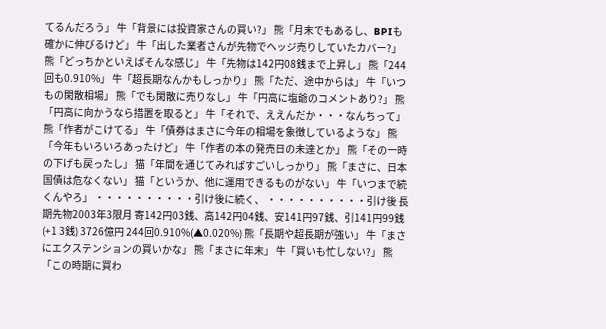てるんだろう」 牛「背景には投資家さんの買い?」 熊「月末でもあるし、BPIも確かに伸びるけど」 牛「出した業者さんが先物でヘッジ売りしていたカバー?」 熊「どっちかといえばそんな感じ」 牛「先物は142円08銭まで上昇し」 熊「244回も0.910%」 牛「超長期なんかもしっかり」 熊「ただ、途中からは」 牛「いつもの閑散相場」 熊「でも閑散に売りなし」 牛「円高に塩爺のコメントあり?」 熊「円高に向かうなら措置を取ると」 牛「それで、ええんだか・・・なんちって」 熊「作者がこけてる」 牛「債券はまさに今年の相場を象徴しているような」 熊「今年もいろいろあったけど」 牛「作者の本の発売日の未達とか」 熊「その一時の下げも戻ったし」 猫「年間を通じてみればすごいしっかり」 熊「まさに、日本国債は危なくない」 猫「というか、他に運用できるものがない」 牛「いつまで続くんやろ」 ・・・・・・・・・・引け後に続く、 ・・・・・・・・・・引け後 長期先物2003年3限月 寄142円03銭、高142円04銭、安141円97銭、引141円99銭(+1 3銭) 3726億円 244回0.910%(▲0.020%) 熊「長期や超長期が強い」 牛「まさにエクステンションの買いかな」 熊「まさに年末」 牛「買いも忙しない?」 熊「この時期に買わ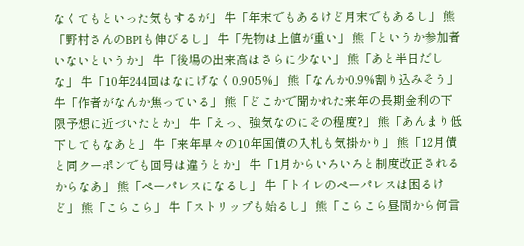なくてもといった気もするが」 牛「年末でもあるけど月末でもあるし」 熊「野村さんのBPIも伸びるし」 牛「先物は上値が重い」 熊「というか参加者いないというか」 牛「後場の出来高はさらに少ない」 熊「あと半日だしな」 牛「10年244回はなにげなく0.905%」 熊「なんか0.9%割り込みそう」 牛「作者がなんか焦っている」 熊「どこかで聞かれた来年の長期金利の下限予想に近づいたとか」 牛「えっ、強気なのにその程度?」 熊「あんまり低下してもなあと」 牛「来年早々の10年国債の入札も気掛かり」 熊「12月債と同クーポンでも回号は違うとか」 牛「1月からいろいろと制度改正されるからなあ」 熊「ペーパレスになるし」 牛「トイレのペーパレスは困るけど」 熊「こらこら」 牛「ストリップも始るし」 熊「こらこら昼間から何言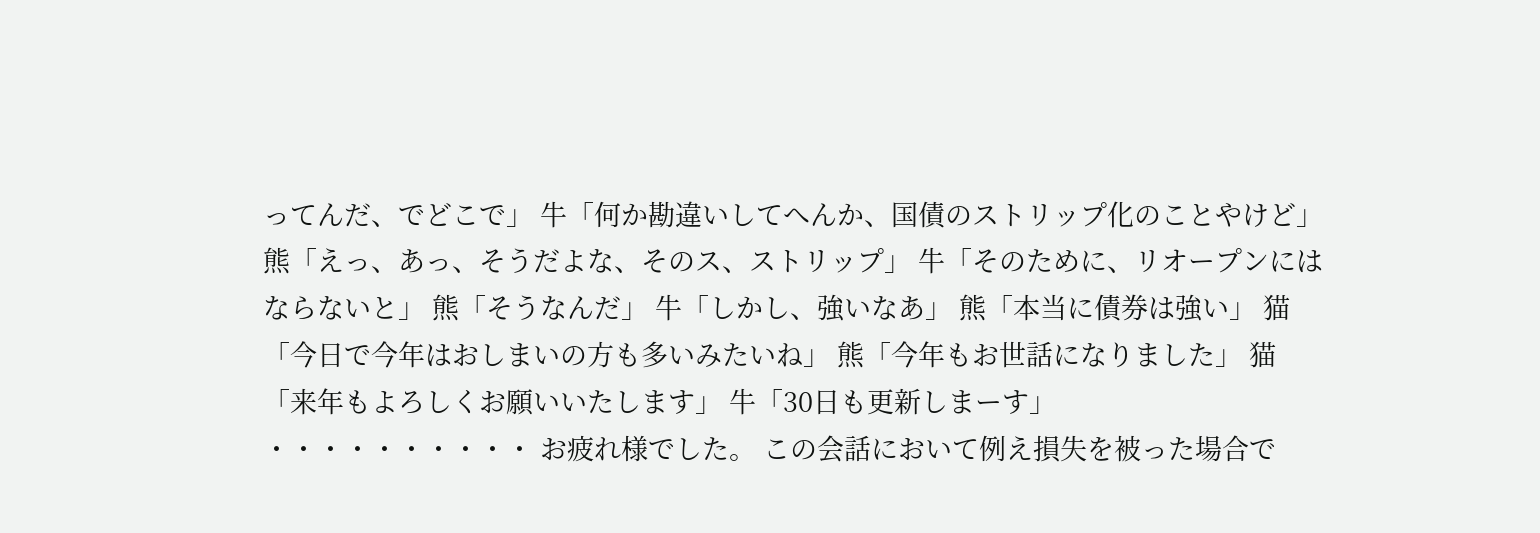ってんだ、でどこで」 牛「何か勘違いしてへんか、国債のストリップ化のことやけど」 熊「えっ、あっ、そうだよな、そのス、ストリップ」 牛「そのために、リオープンにはならないと」 熊「そうなんだ」 牛「しかし、強いなあ」 熊「本当に債券は強い」 猫「今日で今年はおしまいの方も多いみたいね」 熊「今年もお世話になりました」 猫「来年もよろしくお願いいたします」 牛「30日も更新しまーす」 ・・・・・・・・・・ お疲れ様でした。 この会話において例え損失を被った場合で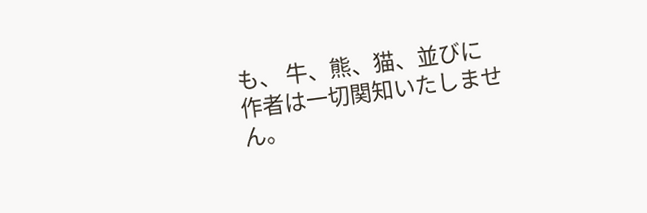も、 牛、熊、猫、並びに作者は一切関知いたしません。